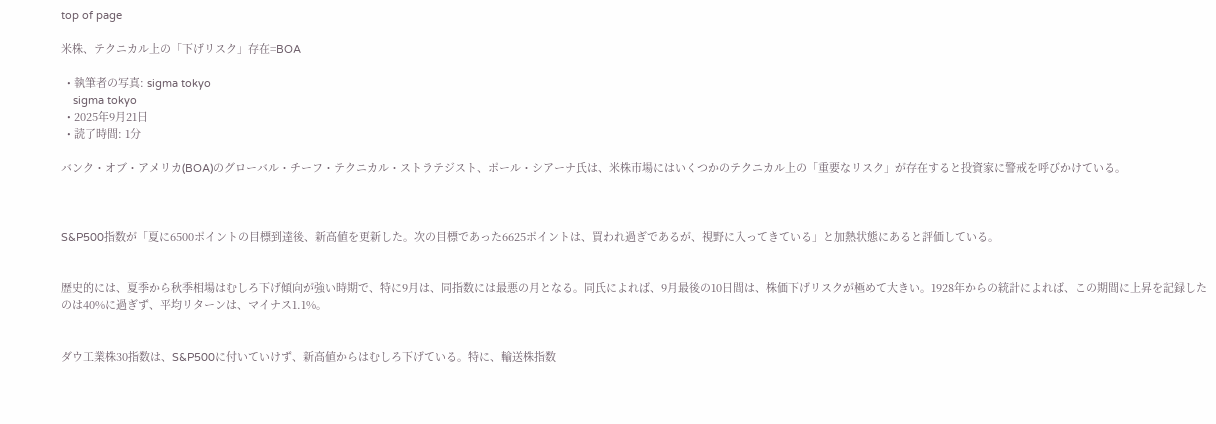top of page

米株、テクニカル上の「下げリスク」存在=BOA

  • 執筆者の写真: sigma tokyo
    sigma tokyo
  • 2025年9月21日
  • 読了時間: 1分

バンク・オブ・アメリカ(BOA)のグローバル・チーフ・テクニカル・ストラテジスト、ポール・シアーナ氏は、米株市場にはいくつかのテクニカル上の「重要なリスク」が存在すると投資家に警戒を呼びかけている。



S&P500指数が「夏に6500ポイントの目標到達後、新高値を更新した。次の目標であった6625ポイントは、買われ過ぎであるが、視野に入ってきている」と加熱状態にあると評価している。


歴史的には、夏季から秋季相場はむしろ下げ傾向が強い時期で、特に9月は、同指数には最悪の月となる。同氏によれば、9月最後の10日間は、株価下げリスクが極めて大きい。1928年からの統計によれば、この期間に上昇を記録したのは40%に過ぎず、平均リターンは、マイナス1.1%。


ダウ工業株30指数は、S&P500に付いていけず、新高値からはむしろ下げている。特に、輸送株指数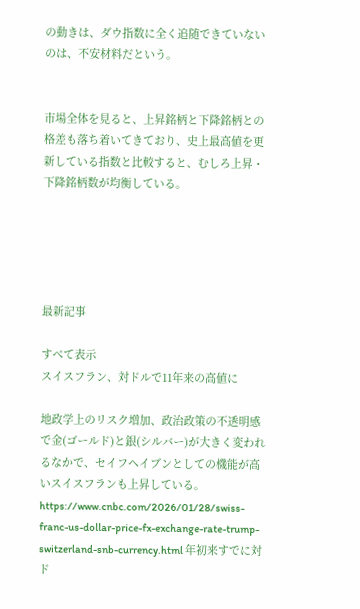の動きは、ダウ指数に全く追随できていないのは、不安材料だという。


市場全体を見ると、上昇銘柄と下降銘柄との格差も落ち着いてきており、史上最高値を更新している指数と比較すると、むしろ上昇・下降銘柄数が均衡している。





最新記事

すべて表示
スイスフラン、対ドルで11年来の高値に

地政学上のリスク増加、政治政策の不透明感で金(ゴールド)と銀(シルバー)が大きく変われるなかで、セイフヘイブンとしての機能が高いスイスフランも上昇している。 https://www.cnbc.com/2026/01/28/swiss-franc-us-dollar-price-fx-exchange-rate-trump-switzerland-snb-currency.html 年初来すでに対ド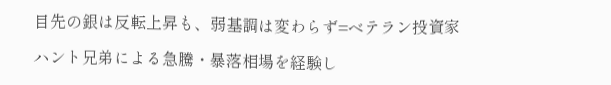目先の銀は反転上昇も、弱基調は変わらず=ベテラン投資家

ハント兄弟による急騰・暴落相場を経験し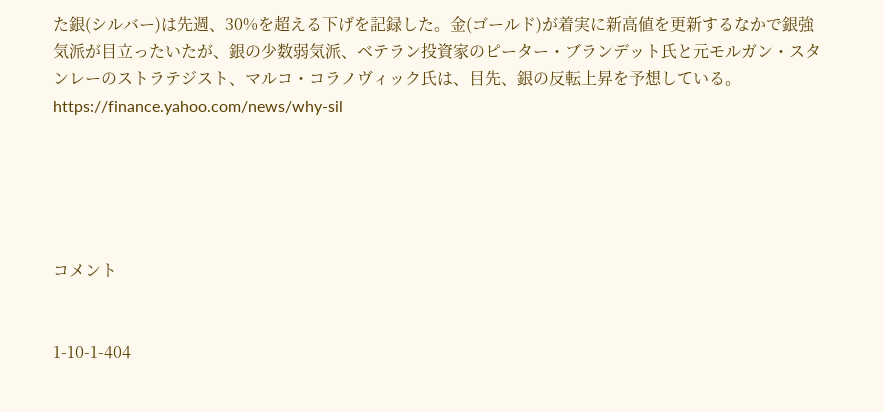た銀(シルバー)は先週、30%を超える下げを記録した。金(ゴールド)が着実に新高値を更新するなかで銀強気派が目立ったいたが、銀の少数弱気派、ベテラン投資家のピーター・ブランデット氏と元モルガン・スタンレーのストラテジスト、マルコ・コラノヴィック氏は、目先、銀の反転上昇を予想している。 https://finance.yahoo.com/news/why-sil





コメント


1-10-1-404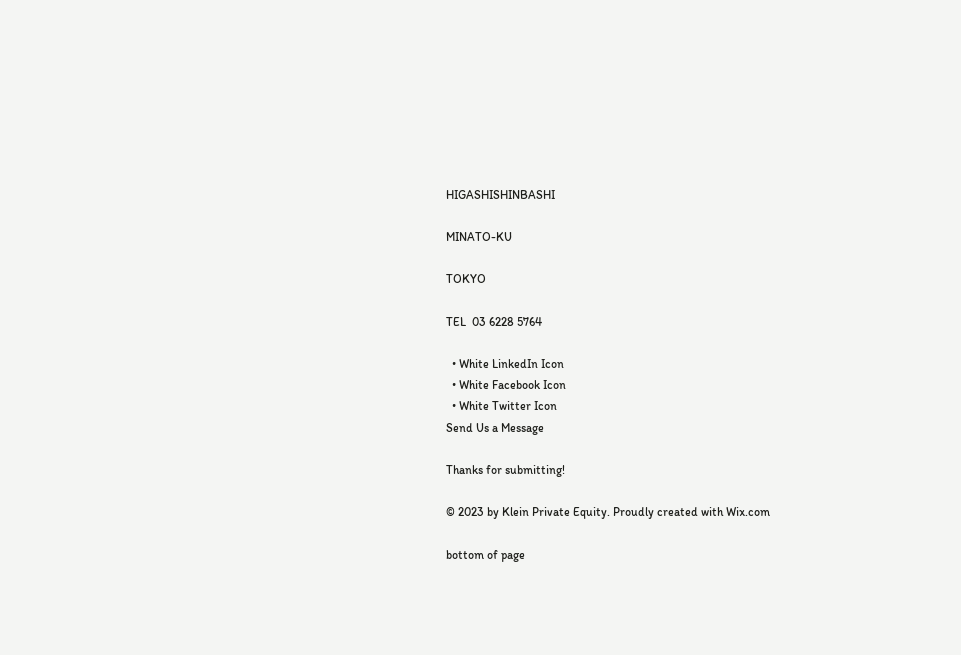HIGASHISHINBASHI

MINATO-KU

TOKYO

TEL  03 6228 5764

  • White LinkedIn Icon
  • White Facebook Icon
  • White Twitter Icon
Send Us a Message

Thanks for submitting!

© 2023 by Klein Private Equity. Proudly created with Wix.com

bottom of page